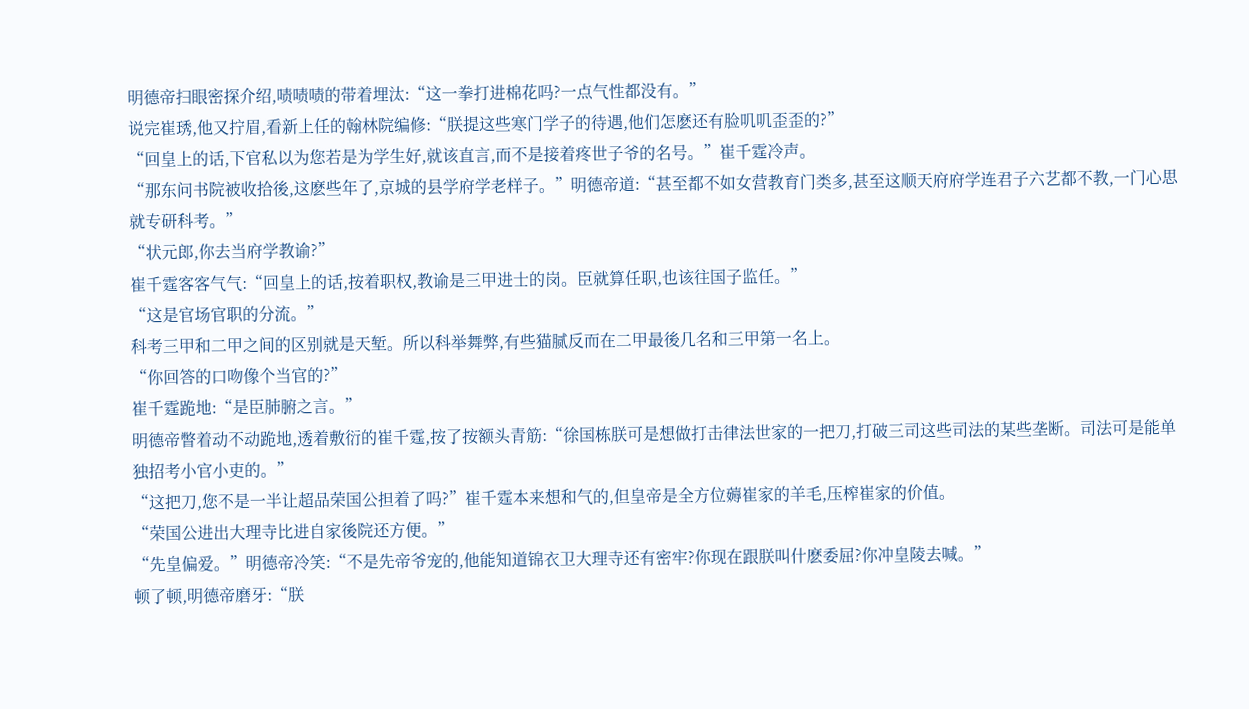明德帝扫眼密探介绍,啧啧啧的带着埋汰:“这一拳打进棉花吗?一点气性都没有。”
说完崔琇,他又拧眉,看新上任的翰林院编修:“朕提这些寒门学子的待遇,他们怎麽还有脸叽叽歪歪的?”
“回皇上的话,下官私以为您若是为学生好,就该直言,而不是接着疼世子爷的名号。”崔千霆冷声。
“那东问书院被收拾後,这麽些年了,京城的县学府学老样子。”明德帝道:“甚至都不如女营教育门类多,甚至这顺天府府学连君子六艺都不教,一门心思就专研科考。”
“状元郎,你去当府学教谕?”
崔千霆客客气气:“回皇上的话,按着职权,教谕是三甲进士的岗。臣就算任职,也该往国子监任。”
“这是官场官职的分流。”
科考三甲和二甲之间的区别就是天堑。所以科举舞弊,有些猫腻反而在二甲最後几名和三甲第一名上。
“你回答的口吻像个当官的?”
崔千霆跪地:“是臣肺腑之言。”
明德帝瞥着动不动跪地,透着敷衍的崔千霆,按了按额头青筋:“徐国栋朕可是想做打击律法世家的一把刀,打破三司这些司法的某些垄断。司法可是能单独招考小官小吏的。”
“这把刀,您不是一半让超品荣国公担着了吗?”崔千霆本来想和气的,但皇帝是全方位薅崔家的羊毛,压榨崔家的价值。
“荣国公进出大理寺比进自家後院还方便。”
“先皇偏爱。”明德帝冷笑:“不是先帝爷宠的,他能知道锦衣卫大理寺还有密牢?你现在跟朕叫什麽委屈?你冲皇陵去喊。”
顿了顿,明德帝磨牙:“朕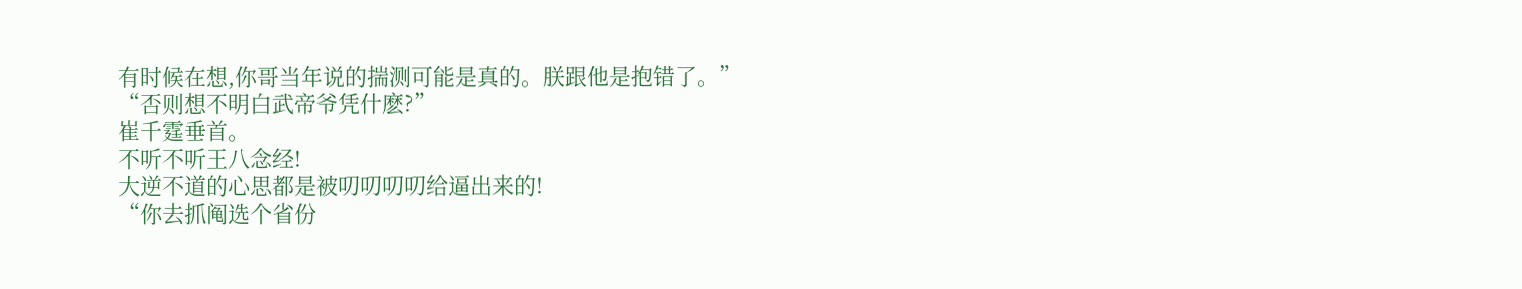有时候在想,你哥当年说的揣测可能是真的。朕跟他是抱错了。”
“否则想不明白武帝爷凭什麽?”
崔千霆垂首。
不听不听王八念经!
大逆不道的心思都是被叨叨叨叨给逼出来的!
“你去抓阄选个省份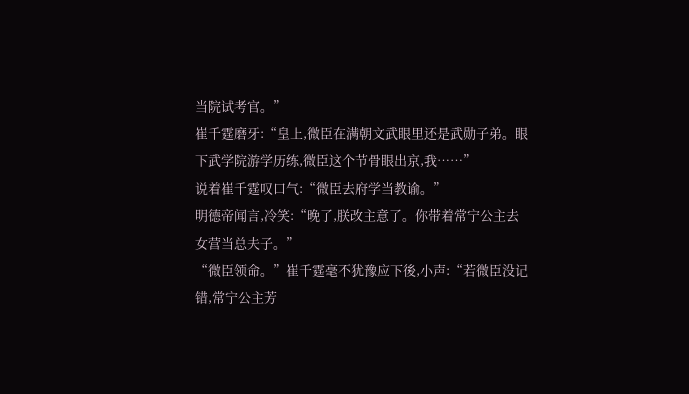当院试考官。”
崔千霆磨牙:“皇上,微臣在满朝文武眼里还是武勋子弟。眼下武学院游学历练,微臣这个节骨眼出京,我……”
说着崔千霆叹口气:“微臣去府学当教谕。”
明德帝闻言,冷笑:“晚了,朕改主意了。你带着常宁公主去女营当总夫子。”
“微臣领命。”崔千霆毫不犹豫应下後,小声:“若微臣没记错,常宁公主芳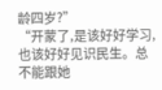龄四岁?”
“开蒙了,是该好好学习,也该好好见识民生。总不能跟她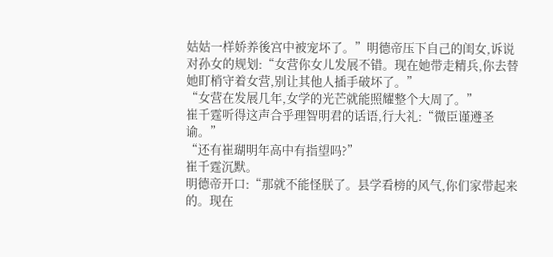姑姑一样娇养後宫中被宠坏了。”明德帝压下自己的闺女,诉说对孙女的规划:“女营你女儿发展不错。现在她带走精兵,你去替她盯梢守着女营,别让其他人插手破坏了。”
“女营在发展几年,女学的光芒就能照耀整个大周了。”
崔千霆听得这声合乎理智明君的话语,行大礼:“微臣谨遵圣谕。”
“还有崔瑚明年高中有指望吗?”
崔千霆沉默。
明德帝开口:“那就不能怪朕了。县学看榜的风气,你们家带起来的。现在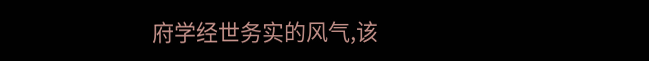府学经世务实的风气,该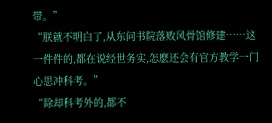带。”
“朕就不明白了,从东问书院落败风骨馆修建……这一件件的,都在说经世务实,怎麽还会有官方教学一门心思冲科考。”
“除却科考外的,都不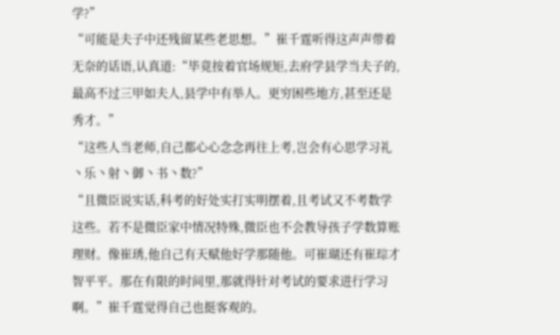学?”
“可能是夫子中还残留某些老思想。”崔千霆听得这声声带着无奈的话语,认真道:“毕竟按着官场规矩,去府学县学当夫子的,最高不过三甲如夫人,县学中有举人。更穷困些地方,甚至还是秀才。”
“这些人当老师,自己都心心念念再往上考,岂会有心思学习礼丶乐丶射丶御丶书丶数?”
“且微臣说实话,科考的好处实打实明摆着,且考试又不考数学这些。若不是微臣家中情况特殊,微臣也不会教导孩子学数算账理财。像崔琇,他自己有天赋他好学那随他。可崔瑚还有崔琮才智平平。那在有限的时间里,那就得针对考试的要求进行学习啊。”崔千霆觉得自己也挺客观的。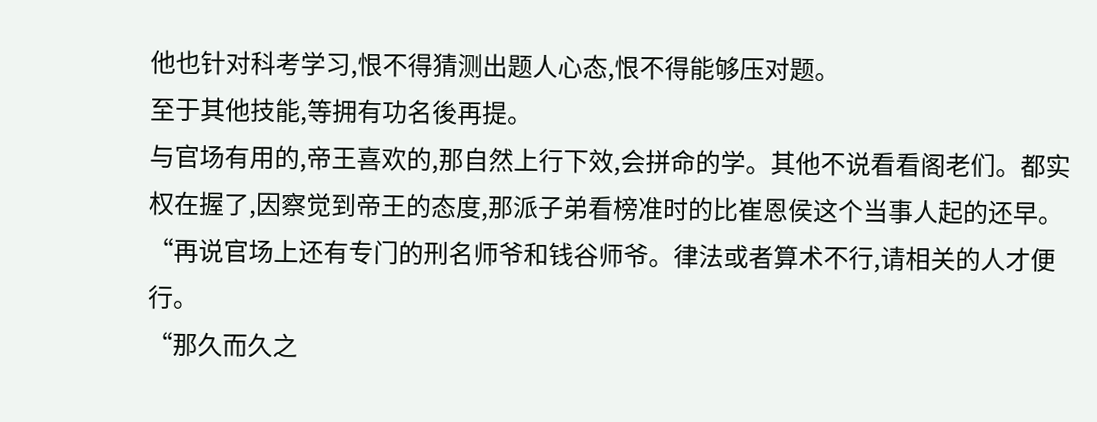他也针对科考学习,恨不得猜测出题人心态,恨不得能够压对题。
至于其他技能,等拥有功名後再提。
与官场有用的,帝王喜欢的,那自然上行下效,会拼命的学。其他不说看看阁老们。都实权在握了,因察觉到帝王的态度,那派子弟看榜准时的比崔恩侯这个当事人起的还早。
“再说官场上还有专门的刑名师爷和钱谷师爷。律法或者算术不行,请相关的人才便行。
“那久而久之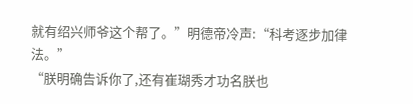就有绍兴师爷这个帮了。”明德帝冷声:“科考逐步加律法。”
“朕明确告诉你了,还有崔瑚秀才功名朕也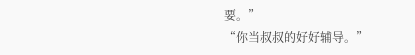要。”
“你当叔叔的好好辅导。”